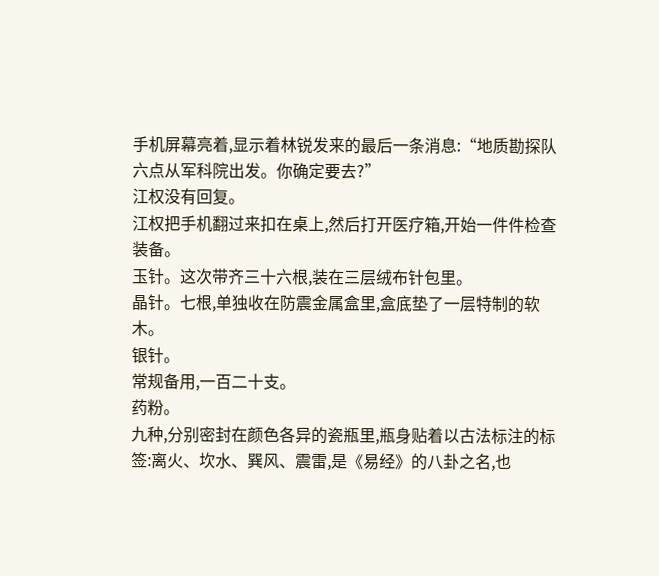手机屏幕亮着,显示着林锐发来的最后一条消息:“地质勘探队六点从军科院出发。你确定要去?”
江权没有回复。
江权把手机翻过来扣在桌上,然后打开医疗箱,开始一件件检查装备。
玉针。这次带齐三十六根,装在三层绒布针包里。
晶针。七根,单独收在防震金属盒里,盒底垫了一层特制的软木。
银针。
常规备用,一百二十支。
药粉。
九种,分别密封在颜色各异的瓷瓶里,瓶身贴着以古法标注的标签:离火、坎水、巽风、震雷,是《易经》的八卦之名,也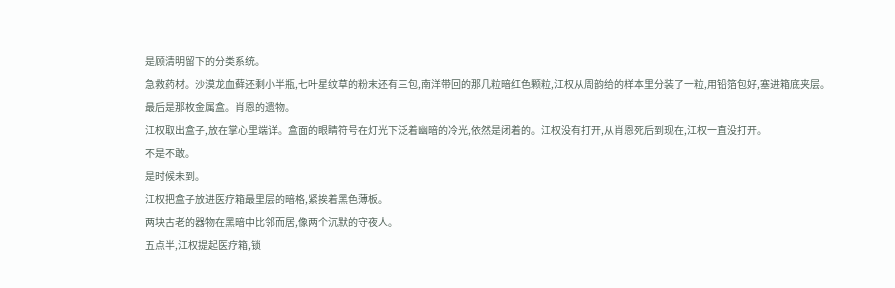是顾清明留下的分类系统。
急救药材。沙漠龙血藓还剩小半瓶,七叶星纹草的粉末还有三包,南洋带回的那几粒暗红色颗粒,江权从周韵给的样本里分装了一粒,用铅箔包好,塞进箱底夹层。
最后是那枚金属盒。肖恩的遗物。
江权取出盒子,放在掌心里端详。盒面的眼睛符号在灯光下泛着幽暗的冷光,依然是闭着的。江权没有打开,从肖恩死后到现在,江权一直没打开。
不是不敢。
是时候未到。
江权把盒子放进医疗箱最里层的暗格,紧挨着黑色薄板。
两块古老的器物在黑暗中比邻而居,像两个沉默的守夜人。
五点半,江权提起医疗箱,锁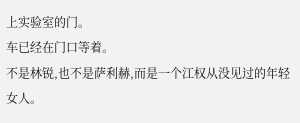上实验室的门。
车已经在门口等着。
不是林锐,也不是萨利赫,而是一个江权从没见过的年轻女人。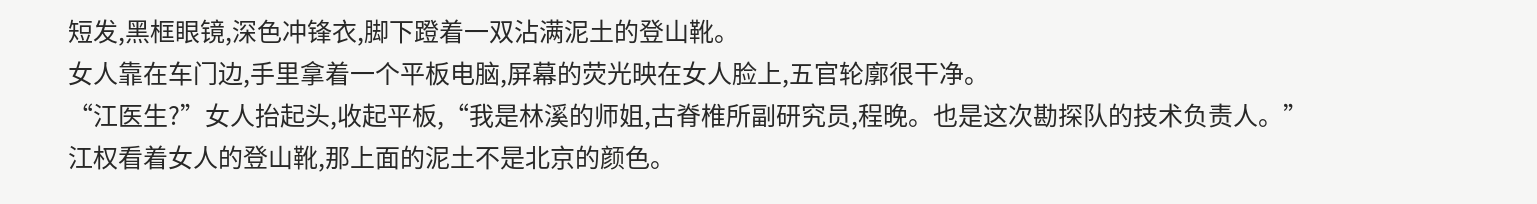短发,黑框眼镜,深色冲锋衣,脚下蹬着一双沾满泥土的登山靴。
女人靠在车门边,手里拿着一个平板电脑,屏幕的荧光映在女人脸上,五官轮廓很干净。
“江医生?”女人抬起头,收起平板,“我是林溪的师姐,古脊椎所副研究员,程晚。也是这次勘探队的技术负责人。”
江权看着女人的登山靴,那上面的泥土不是北京的颜色。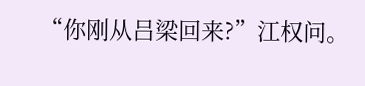“你刚从吕梁回来?”江权问。